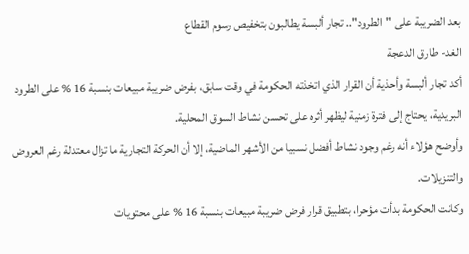بعد الضريبة على "الطرود".. تجار ألبسة يطالبون بتخفيص رسوم القطاع
الغد- طارق الدعجة
أكد تجار ألبسة وأحذية أن القرار الذي اتخذته الحكومة في وقت سابق، بفرض ضريبة مبيعات بنسبة 16 % على الطرود البريدية، يحتاج إلى فترة زمنية ليظهر أثره على تحسن نشاط السوق المحلية.
وأوضح هؤلاء أنه رغم وجود نشاط أفضل نسبيا من الأشهر الماضية، إلا أن الحركة التجارية ما تزال معتدلة رغم العروض والتنزيلات.
وكانت الحكومة بدأت مؤحرا، بتطبيق قرار فرض ضريبة مبيعات بنسبة 16 % على محتويات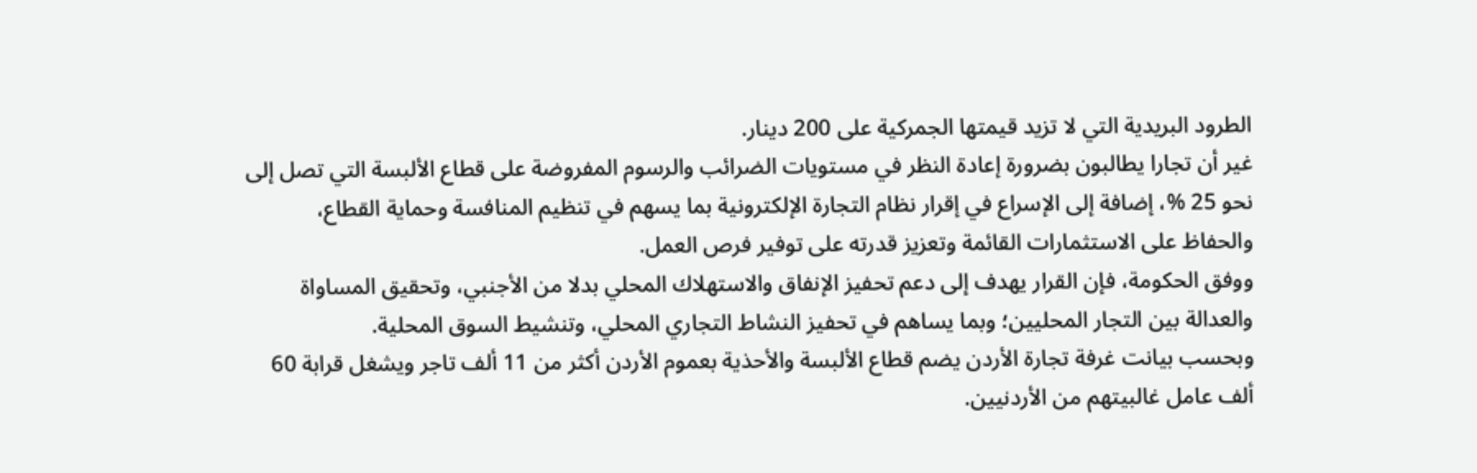الطرود البريدية التي لا تزيد قيمتها الجمركية على 200 دينار.
غير أن تجارا يطالبون بضرورة إعادة النظر في مستويات الضرائب والرسوم المفروضة على قطاع الألبسة التي تصل إلى نحو 25 %، إضافة إلى الإسراع في إقرار نظام التجارة الإلكترونية بما يسهم في تنظيم المنافسة وحماية القطاع، والحفاظ على الاستثمارات القائمة وتعزيز قدرته على توفير فرص العمل.
ووفق الحكومة، فإن القرار يهدف إلى دعم تحفيز الإنفاق والاستهلاك المحلي بدلا من الأجنبي، وتحقيق المساواة والعدالة بين التجار المحليين؛ وبما يساهم في تحفيز النشاط التجاري المحلي، وتنشيط السوق المحلية.
وبحسب بيانت غرفة تجارة الأردن يضم قطاع الألبسة والأحذية بعموم الأردن أكثر من 11 ألف تاجر ويشغل قرابة 60 ألف عامل غالبيتهم من الأردنيين.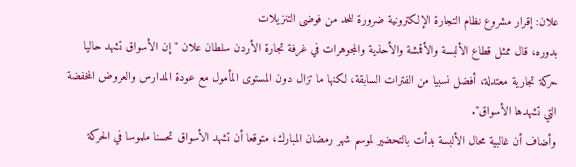علان: إقرار مشروع نظام التجارة الإلكترونية ضرورة للحد من فوضى التنزيلات
بدوره، قال ممثل قطاع الألبسة والأقمشة والأحذية والمجوهرات في غرفة تجارة الأردن سلطان علان "إن الأسواق تشهد حاليا حركة تجارية معتدلة، أفضل نسبيا من الفترات السابقة، لكنها ما تزال دون المستوى المأمول مع عودة المدارس والعروض المخفضة التي تشهدها الأسواق".
وأضاف أن غالبية محال الألبسة بدأت بالتحضير لموسم شهر رمضان المبارك، متوقعا أن تشهد الأسواق تحسنا ملموسا في الحركة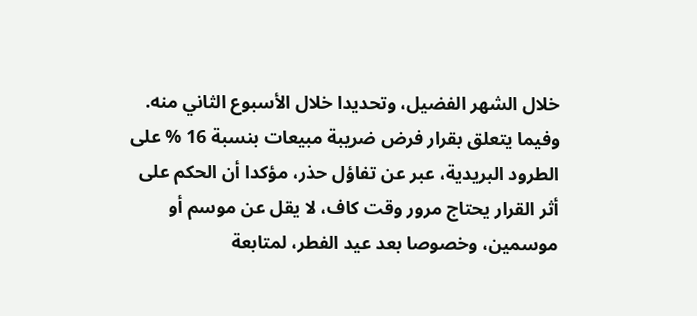خلال الشهر الفضيل، وتحديدا خلال الأسبوع الثاني منه.
وفيما يتعلق بقرار فرض ضريبة مبيعات بنسبة 16 % على الطرود البريدية، عبر عن تفاؤل حذر، مؤكدا أن الحكم على أثر القرار يحتاج مرور وقت كاف، لا يقل عن موسم أو موسمين، وخصوصا بعد عيد الفطر، لمتابعة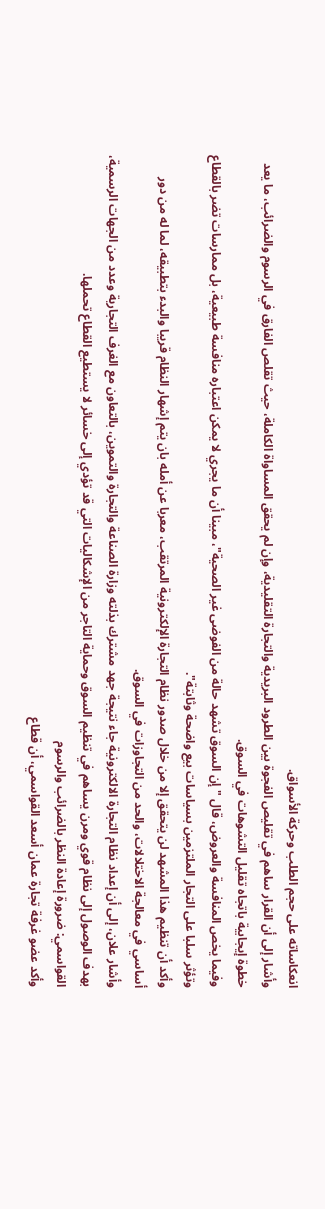انعكاساته على حجم الطلب وحركة الأسواق.
وأشار إلى أن القرار ساهم في تقليص الفجوة بين الطرود البريدية والتجارة التقليدية، وإن لم يحقق المساواة الكاملة، حيث تقلص الفارق في الرسوم والضرائب، ما يعد خطوة إيجابية باتجاه تقليل التشوهات في السوق.
وفيما يخص المنافسة والعروض، قال "إن السوق تشهد حالة من الفوضى غير الصحية"، مبينا أن ما يجري لا يمكن اعتباره منافسة طبيعية، بل ممارسات تضر بالقطاع وتؤثر سلبا على التجار الملتزمين بسياسات بيع واضحة وثابتة".
وأكد أن تنظيم هذا المشهد لن يتحقق إلا من خلال صدور نظام التجارة الإلكترونية المرتقب، معربا عن أمله بان يتم إشهار النظام قريبا والبدء بتطبيقه، لما له من دور أساسي في معالجة الاختلالات، والحد من التجاوزات في السوق.
وأشار علان، إلى أن إعداد نظام التجارة الالكترونية جاء نتيجة جهد مشترك بذلته وزارة الصناعة والتجارة والتموين، بالتعاون مع الغرف التجارية وعدد من الجهات الرسمية، بهدف الوصول إلى نظام قوي ومرن يساهم في تنظيم السوق وحماية التاجر من الإشكاليات التي قد تؤدي إلى خسائر لا يستطيع القطاع تحملها.
القواسمي: ضرورة إعادة النظر بالضرائب والرسوم
وأكد عضو غرفة تجارة عمان أسعد القواسمي، أن قطاع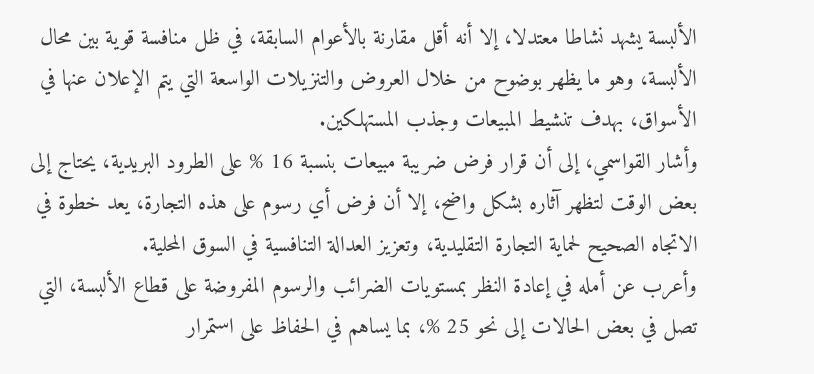الألبسة يشهد نشاطا معتدلا، إلا أنه أقل مقارنة بالأعوام السابقة، في ظل منافسة قوية بين محال الألبسة، وهو ما يظهر بوضوح من خلال العروض والتنزيلات الواسعة التي يتم الإعلان عنها في الأسواق، بهدف تنشيط المبيعات وجذب المستهلكين.
وأشار القواسمي، إلى أن قرار فرض ضريبة مبيعات بنسبة 16 % على الطرود البريدية، يحتاج إلى بعض الوقت لتظهر آثاره بشكل واضح، إلا أن فرض أي رسوم على هذه التجارة، يعد خطوة في الاتجاه الصحيح لحماية التجارة التقليدية، وتعزيز العدالة التنافسية في السوق المحلية.
وأعرب عن أمله في إعادة النظر بمستويات الضرائب والرسوم المفروضة على قطاع الألبسة، التي تصل في بعض الحالات إلى نحو 25 %، بما يساهم في الحفاظ على استمرار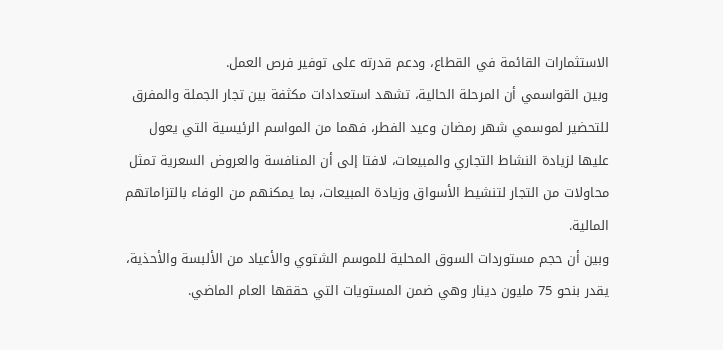الاستثمارات القائمة في القطاع، ودعم قدرته على توفير فرص العمل.
وبين القواسمي أن المرحلة الحالية، تشهد استعدادات مكثفة بين تجار الجملة والمفرق للتحضير لموسمي شهر رمضان وعيد الفطر، فهما من المواسم الرئيسية التي يعول عليها لزيادة النشاط التجاري والمبيعات، لافتا إلى أن المنافسة والعروض السعرية تمثل محاولات من التجار لتنشيط الأسواق وزيادة المبيعات، بما يمكنهم من الوفاء بالتزاماتهم المالية.
وبين أن حجم مستوردات السوق المحلية للموسم الشتوي والأعياد من الألبسة والأحذية، يقدر بنحو 75 مليون دينار وهي ضمن المستويات التي حققها العام الماضي.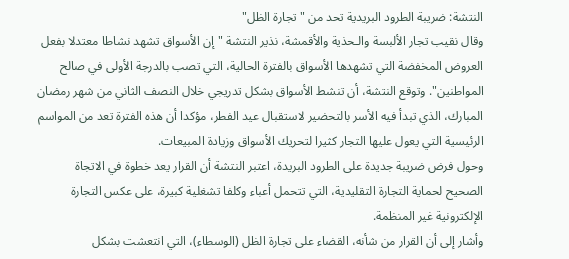النتشة: ضريبة الطرود البريدية تحد من "تجارة الظل"
وقال نقيب تجار الألبسة والـحذية والأقمشة، نذير النتشة "إن الأسواق تشهد نشاطا معتدلا بفعل العروض المخفضة التي تشهدها الأسواق بالفترة الحالية، التي تصب بالدرجة الأولى في صالح المواطنين". وتوقع النتشة، أن تنشط الأسواق بشكل تدريجي خلال النصف الثاني من شهر رمضان المبارك، الذي تبدأ فيه الأسر بالتحضير لاستقبال عيد الفطر، مؤكدا أن هذه الفترة تعد من المواسم الرئيسية التي يعول عليها التجار كثيرا لتحريك الأسواق وزيادة المبيعات.
وحول فرض ضريبة جديدة على الطرود البريدة، اعتبر النتشة أن القرار يعد خطوة في الاتجاة الصحيح لحماية التجارة التقليدية، التي تتحمل أعباء وكلفا تشغلية كبيرة، على عكس التجارة الإلكترونية غير المنظمة.
وأشار إلى أن القرار من شأنه، القضاء على تجارة الظل (الوسطاء)، التي انتعشت بشكل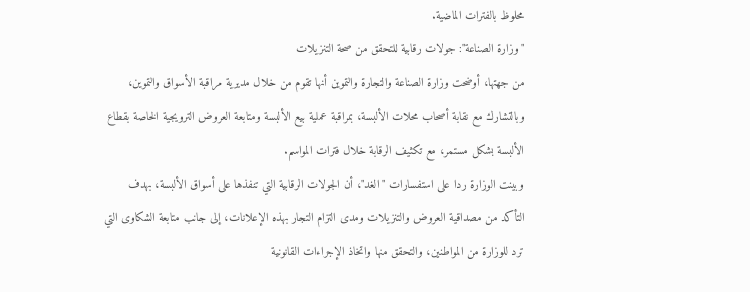محلوظ بالفترات الماضية.
"وزارة الصناعة": جولات رقابية للتحقق من صحة التنزيلات
من جهتها، أوضحت وزارة الصناعة والتجارة والتموين أنها تقوم من خلال مديرية مراقبة الأسواق والتموين، وبالتشارك مع نقابة أصحاب محلات الألبسة، بمراقبة عملية بيع الألبسة ومتابعة العروض الترويجية الخاصة بقطاع الألبسة بشكل مستمر، مع تكثيف الرقابة خلال فترات المواسم.
وبينت الوزارة ردا على استفسارات "الغد"، أن الجولات الرقابية التي تنفذها على أسواق الألبسة، بهدف التأكد من مصداقية العروض والتنزيلات ومدى التزام التجار بهذه الإعلانات، إلى جانب متابعة الشكاوى التي ترد للوزارة من المواطنين، والتحقق منها واتخاذ الإجراءات القانونية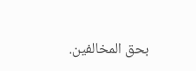بحق المخالفين.